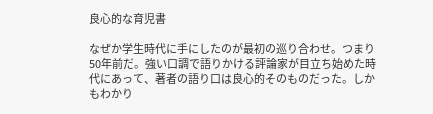良心的な育児書

なぜか学生時代に手にしたのが最初の巡り合わせ。つまり50年前だ。強い口調で語りかける評論家が目立ち始めた時代にあって、著者の語り口は良心的そのものだった。しかもわかり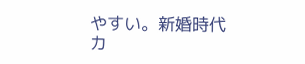やすい。新婚時代カ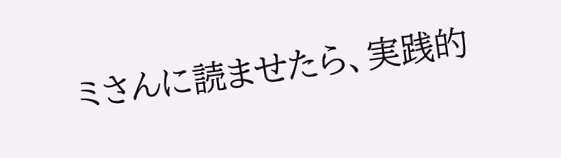ミさんに読ませたら、実践的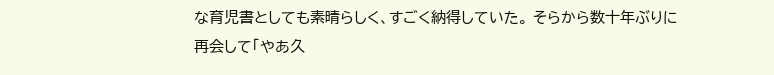な育児書としても素晴らしく、すごく納得していた。 そらから数十年ぶりに再会して「やあ久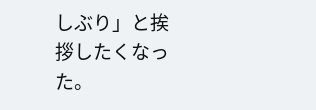しぶり」と挨拶したくなった。